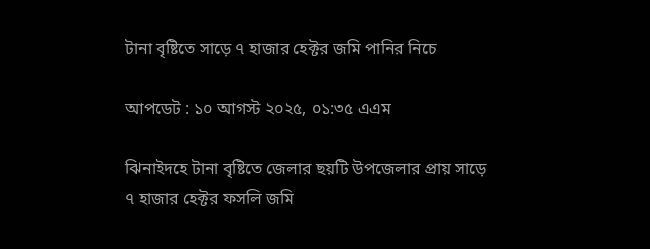টানা বৃষ্টিতে সাড়ে ৭ হাজার হেক্টর জমি পানির নিচে

আপডেট : ১০ আগস্ট ২০২৫, ০১:৩৫ এএম

ঝিনাইদহে টানা বৃষ্টিতে জেলার ছয়টি উপজেলার প্রায় সাড়ে ৭ হাজার হেক্টর ফসলি জমি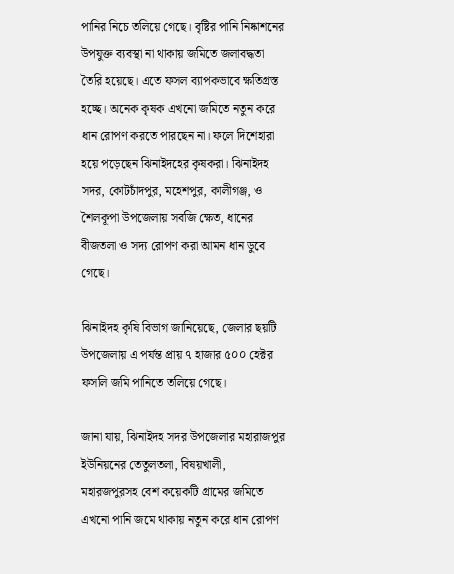পানির নিচে তলিয়ে গেছে। বৃষ্টির পানি নিষ্কাশনের উপযুক্ত ব্যবস্থা না থাকায় জমিতে জলাবদ্ধতা তৈরি হয়েছে। এতে ফসল ব্যাপকভাবে ক্ষতিগ্রস্ত হচ্ছে। অনেক কৃষক এখনো জমিতে নতুন করে ধান রোপণ করতে পারছেন না। ফলে দিশেহারা হয়ে পড়েছেন ঝিনাইদহের কৃষকরা। ঝিনাইদহ সদর, কোটচাঁদপুর, মহেশপুর, কালীগঞ্জ, ও শৈলকূপা উপজেলায় সবজি ক্ষেত, ধানের বীজতলা ও সদ্য রোপণ করা আমন ধান ডুবে গেছে।

ঝিনাইদহ কৃষি বিভাগ জানিয়েছে, জেলার ছয়টি উপজেলায় এ পর্যন্ত প্রায় ৭ হাজার ৫০০ হেক্টর ফসলি জমি পানিতে তলিয়ে গেছে।

জানা যায়, ঝিনাইদহ সদর উপজেলার মহারাজপুর ইউনিয়নের তেতুলতলা, বিষয়খালী, মহারজপুরসহ বেশ কয়েকটি গ্রামের জমিতে এখনো পানি জমে থাকায় নতুন করে ধান রোপণ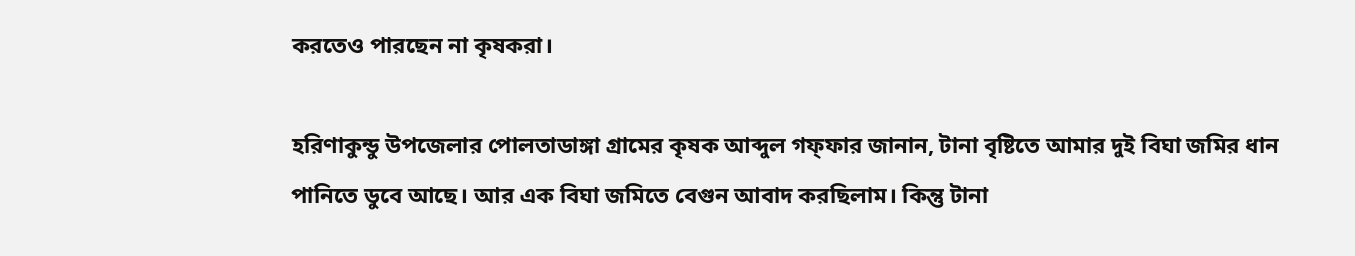করতেও পারছেন না কৃষকরা।

হরিণাকুন্ডু উপজেলার পোলতাডাঙ্গা গ্রামের কৃষক আব্দুল গফ্ফার জানান, টানা বৃষ্টিতে আমার দুই বিঘা জমির ধান পানিতে ডুবে আছে। আর এক বিঘা জমিতে বেগুন আবাদ করছিলাম। কিন্তু টানা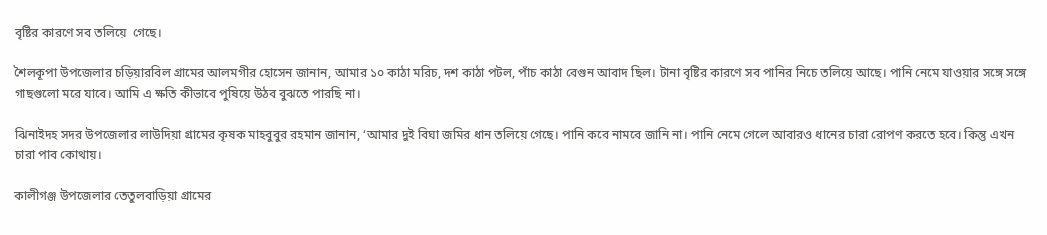বৃষ্টির কারণে সব তলিয়ে  গেছে।

শৈলকূপা উপজেলার চড়িয়ারবিল গ্রামের আলমগীর হোসেন জানান, আমার ১০ কাঠা মরিচ, দশ কাঠা পটল, পাঁচ কাঠা বেগুন আবাদ ছিল। টানা বৃষ্টির কারণে সব পানির নিচে তলিয়ে আছে। পানি নেমে যাওয়ার সঙ্গে সঙ্গে গাছগুলো মরে যাবে। আমি এ ক্ষতি কীভাবে পুষিয়ে উঠব বুঝতে পারছি না।

ঝিনাইদহ সদর উপজেলার লাউদিয়া গ্রামের কৃষক মাহবুবুর রহমান জানান, ‘আমার দুই বিঘা জমির ধান তলিয়ে গেছে। পানি কবে নামবে জানি না। পানি নেমে গেলে আবারও ধানের চারা রোপণ করতে হবে। কিন্তু এখন চারা পাব কোথায়।

কালীগঞ্জ উপজেলার তেতুলবাড়িয়া গ্রামের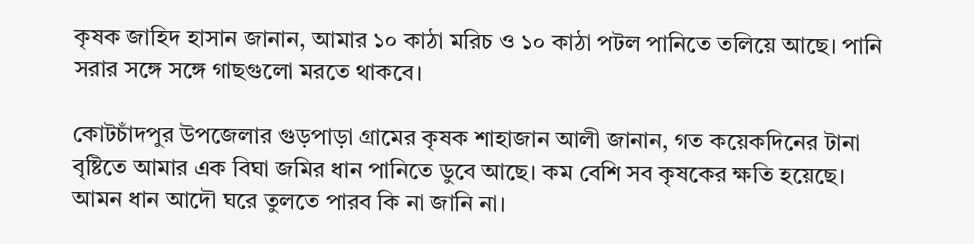কৃষক জাহিদ হাসান জানান, আমার ১০ কাঠা মরিচ ও ১০ কাঠা পটল পানিতে তলিয়ে আছে। পানি সরার সঙ্গে সঙ্গে গাছগুলো মরতে থাকবে।

কোটচাঁদপুর উপজেলার গুড়পাড়া গ্রামের কৃষক শাহাজান আলী জানান, গত কয়েকদিনের টানা বৃষ্টিতে আমার এক বিঘা জমির ধান পানিতে ডুবে আছে। কম বেশি সব কৃষকের ক্ষতি হয়েছে। আমন ধান আদৌ ঘরে তুলতে পারব কি না জানি না।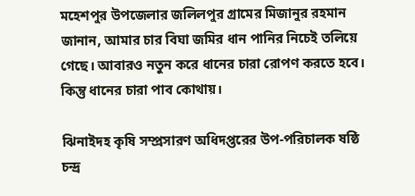মহেশপুর উপজেলার জলিলপুর গ্রামের মিজানুর রহমান জানান, আমার চার বিঘা জমির ধান পানির নিচেই তলিয়ে গেছে। আবারও নতুন করে ধানের চারা রোপণ করতে হবে। কিন্তু ধানের চারা পাব কোথায়।

ঝিনাইদহ কৃষি সম্প্রসারণ অধিদপ্তরের উপ-পরিচালক ষষ্ঠি চন্দ্র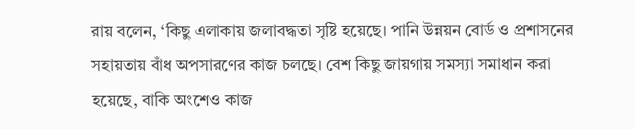রায় বলেন, ‘কিছু এলাকায় জলাবদ্ধতা সৃষ্টি হয়েছে। পানি উন্নয়ন বোর্ড ও প্রশাসনের সহায়তায় বাঁধ অপসারণের কাজ চলছে। বেশ কিছু জায়গায় সমস্যা সমাধান করা হয়েছে, বাকি অংশেও কাজ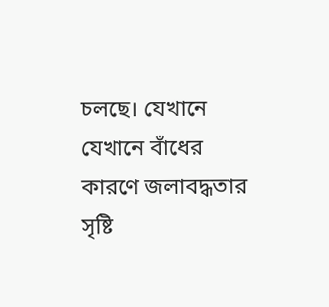চলছে। যেখানে যেখানে বাঁধের কারণে জলাবদ্ধতার সৃষ্টি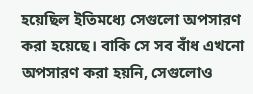হয়েছিল ইতিমধ্যে সেগুলো অপসারণ করা হয়েছে। বাকি সে সব বাঁধ এখনো অপসারণ করা হয়নি, সেগুলোও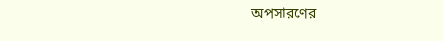অপসারণের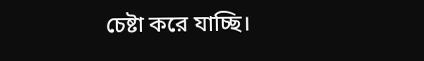চেষ্টা করে যাচ্ছি।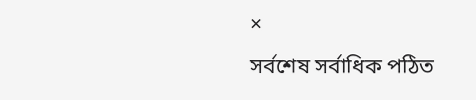×
সর্বশেষ সর্বাধিক পঠিত